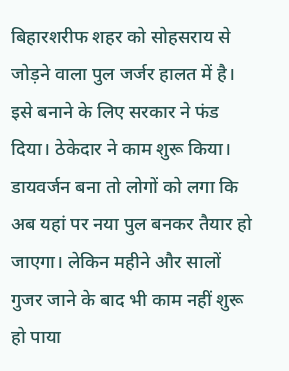बिहारशरीफ शहर को सोहसराय से जोड़ने वाला पुल जर्जर हालत में है। इसे बनाने के लिए सरकार ने फंड दिया। ठेकेदार ने काम शुरू किया। डायवर्जन बना तो लोगों को लगा कि अब यहां पर नया पुल बनकर तैयार हो जाएगा। लेकिन महीने और सालों गुजर जाने के बाद भी काम नहीं शुरू हो पाया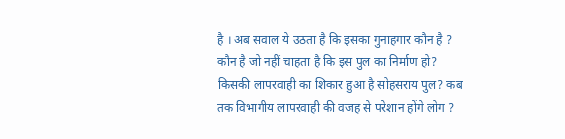है । अब सवाल ये उठता है कि इसका गुनाहगार कौन है ? कौन है जो नहीं चाहता है कि इस पुल का निर्माण हो? किसकी लापरवाही का शिकार हुआ है सोहसराय पुल? कब तक विभागीय लापरवाही की वजह से परेशान होंगे लोग ?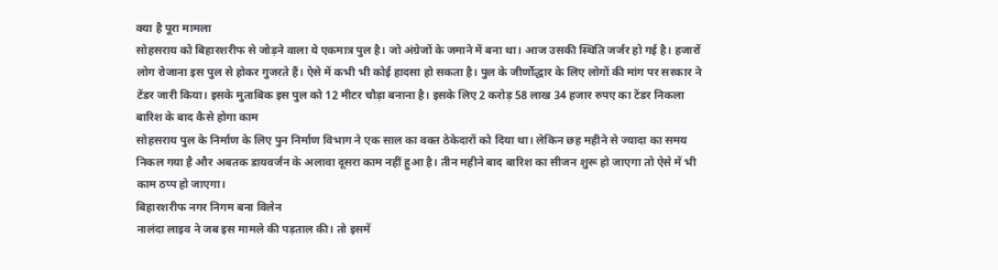क्या है पूरा मामला
सोहसराय को बिहारशरीफ से जोड़ने वाला ये एकमात्र पुल है। जो अंग्रेजों के जमाने में बना था। आज उसकी स्थिति जर्जर हो गई है। हजारों लोग रोजाना इस पुल से होकर गुजरते हैं। ऐसे में कभी भी कोई हादसा हो सकता है। पुल के जीर्णोद्धार के लिए लोगों की मांग पर सरकार ने टेंडर जारी किया। इसके मुताबिक इस पुल को 12 मीटर चौड़ा बनाना है। इसके लिए 2 करोड़ 58 लाख 34 हजार रुपए का टेंडर निकला
बारिश के बाद कैसे होगा काम
सोहसराय पुल के निर्माण के लिए पुन निर्माण विभाग ने एक साल का वक्त ठेकेदारों को दिया था। लेकिन छह महीने से ज्यादा का समय निकल गया है और अबतक डायवर्जन के अलावा दूसरा काम नहीं हुआ है। तीन महीने बाद बारिश का सीजन शुरू हो जाएगा तो ऐसे में भी काम ठप्प हो जाएगा।
बिहारशरीफ नगर निगम बना विलेन
नालंदा लाइव ने जब इस मामले की पड़ताल की। तो इसमें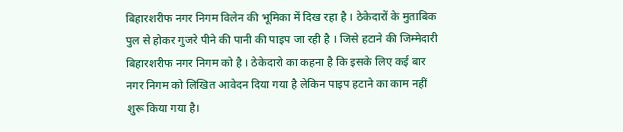बिहारशरीफ नगर निगम विलेन की भूमिका में दिख रहा है । ठेकेदारों के मुताबिक पुल से होकर गुजरे पीने की पानी की पाइप जा रही है । जिसे हटाने की जिम्मेदारी बिहारशरीफ नगर निगम को है । ठेकेदारो का कहना है कि इसके लिए कई बार नगर निगम को लिखित आवेदन दिया गया है लेकिन पाइप हटाने का काम नहीं शुरू किया गया है।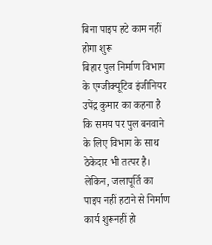बिना पाइप हटे काम नहीं होगा शुरू
बिहार पुल निर्माण विभाग के एग्जीक्यूटिव इंजीनियर उपेंद्र कुमार का कहना है कि समय पर पुल बनवाने के लिए विभाग के साथ ठेकेदार भी तत्पर है। लेकिन, जलापूर्ति का पाइप नहीं हटाने से निर्माण कार्य शुरूनहीं हो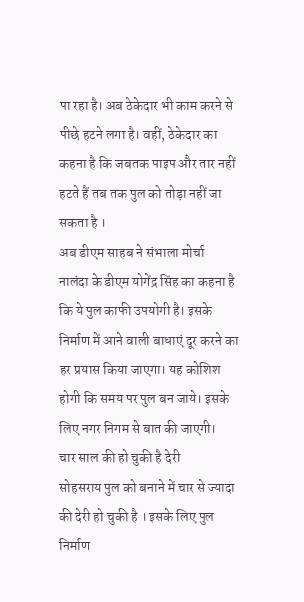पा रहा है। अब ठेकेदार भी काम करने से पीछे हटने लगा है। वहीं, ठेकेदार का कहना है कि जबतक पाइप और तार नहीं हटते हैं तब तक पुल को तोड़ा नहीं जा सकता है ।
अब डीएम साहब ने संभाला मोर्चा
नालंदा के डीएम योगेंद्र सिंह का कहना है कि ये पुल काफी उपयोगी है। इसके निर्माण में आने वाली बाधाएं दूर करने का हर प्रयास किया जाएगा। यह कोशिश होगी कि समय पर पुल बन जाये। इसके लिए नगर निगम से बात की जाएगी।
चार साल की हो चुकी है देरी
सोहसराय पुल को बनाने में चार से ज्यादा की देरी हो चुकी है । इसके लिए पुल निर्माण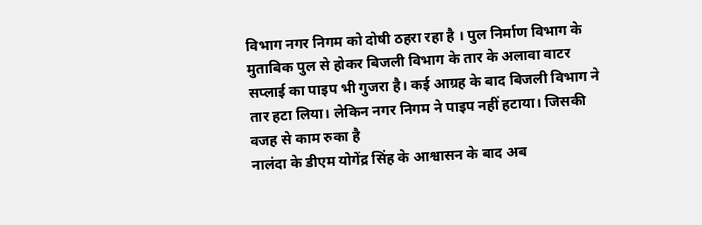विभाग नगर निगम को दोषी ठहरा रहा है । पुल निर्माण विभाग के मुताबिक पुल से होकर बिजली विभाग के तार के अलावा वाटर सप्लाई का पाइप भी गुजरा है। कई आग्रह के बाद बिजली विभाग ने तार हटा लिया। लेकिन नगर निगम ने पाइप नहीं हटाया। जिसकी वजह से काम रुका है
नालंदा के डीएम योगेंद्र सिंह के आश्वासन के बाद अब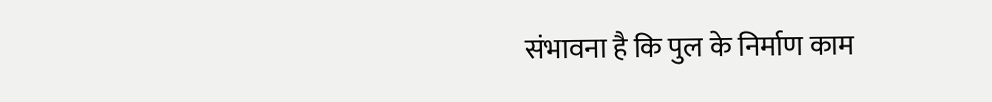संभावना है कि पुल के निर्माण काम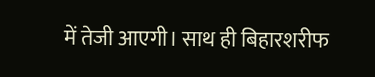में तेजी आएगी। साथ ही बिहारशरीफ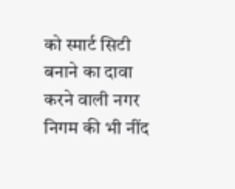को स्मार्ट सिटी बनाने का दावा करने वाली नगर निगम की भी नींद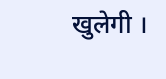खुलेगी ।